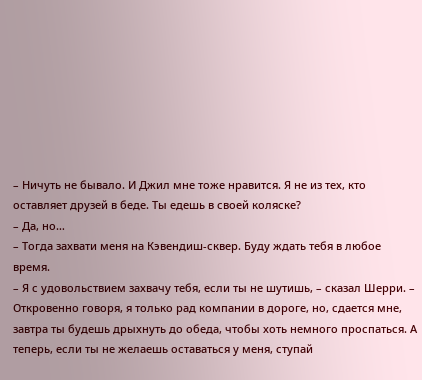– Ничуть не бывало. И Джил мне тоже нравится. Я не из тех, кто оставляет друзей в беде. Ты едешь в своей коляске?
– Да, но…
– Тогда захвати меня на Кэвендиш-сквер. Буду ждать тебя в любое время.
– Я с удовольствием захвачу тебя, если ты не шутишь, – сказал Шерри. – Откровенно говоря, я только рад компании в дороге, но, сдается мне, завтра ты будешь дрыхнуть до обеда, чтобы хоть немного проспаться. А теперь, если ты не желаешь оставаться у меня, ступай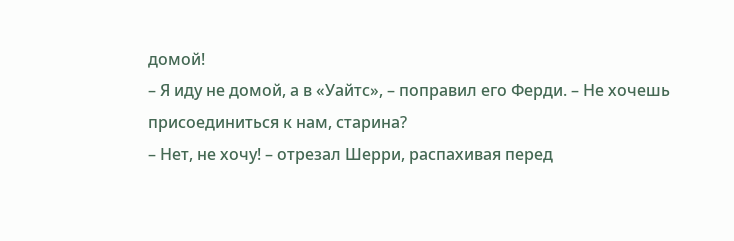домой!
– Я иду не домой, а в «Уайтс», – поправил его Ферди. – Не хочешь присоединиться к нам, старина?
– Нет, не хочу! – отрезал Шерри, распахивая перед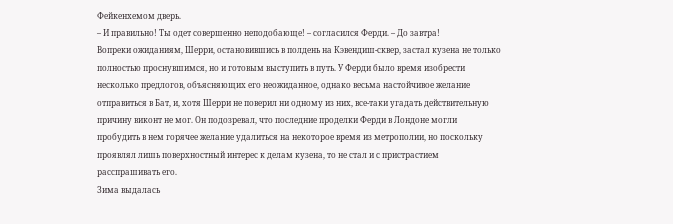Фейкенхемом дверь.
– И правильно! Ты одет совершенно неподобающе! – согласился Ферди. – До завтра!
Вопреки ожиданиям, Шерри, остановившись в полдень на Кэвендиш-сквер, застал кузена не только полностью проснувшимся, но и готовым выступить в путь. У Ферди было время изобрести несколько предлогов, объясняющих его неожиданное, однако весьма настойчивое желание отправиться в Бат, и, хотя Шерри не поверил ни одному из них, все-таки угадать действительную причину виконт не мог. Он подозревал, что последние проделки Ферди в Лондоне могли пробудить в нем горячее желание удалиться на некоторое время из метрополии, но поскольку проявлял лишь поверхностный интерес к делам кузена, то не стал и с пристрастием расспрашивать его.
Зима выдалась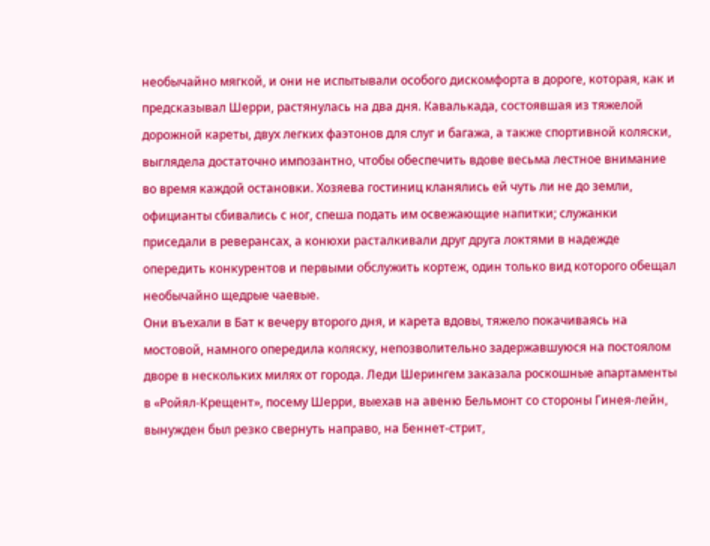необычайно мягкой, и они не испытывали особого дискомфорта в дороге, которая, как и предсказывал Шерри, растянулась на два дня. Кавалькада, состоявшая из тяжелой дорожной кареты, двух легких фаэтонов для слуг и багажа, а также спортивной коляски, выглядела достаточно импозантно, чтобы обеспечить вдове весьма лестное внимание во время каждой остановки. Хозяева гостиниц кланялись ей чуть ли не до земли, официанты сбивались с ног, спеша подать им освежающие напитки; служанки приседали в реверансах, а конюхи расталкивали друг друга локтями в надежде опередить конкурентов и первыми обслужить кортеж, один только вид которого обещал необычайно щедрые чаевые.
Они въехали в Бат к вечеру второго дня, и карета вдовы, тяжело покачиваясь на мостовой, намного опередила коляску, непозволительно задержавшуюся на постоялом дворе в нескольких милях от города. Леди Шерингем заказала роскошные апартаменты в «Ройял-Крещент», посему Шерри, выехав на авеню Бельмонт со стороны Гинея-лейн, вынужден был резко свернуть направо, на Беннет-стрит,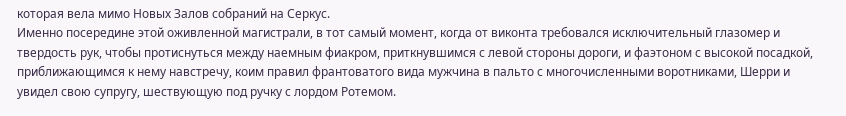которая вела мимо Новых Залов собраний на Серкус.
Именно посередине этой оживленной магистрали, в тот самый момент, когда от виконта требовался исключительный глазомер и твердость рук, чтобы протиснуться между наемным фиакром, приткнувшимся с левой стороны дороги, и фаэтоном с высокой посадкой, приближающимся к нему навстречу, коим правил франтоватого вида мужчина в пальто с многочисленными воротниками, Шерри и увидел свою супругу, шествующую под ручку с лордом Ротемом.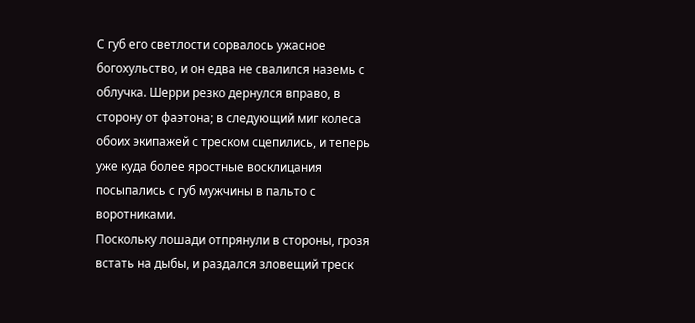С губ его светлости сорвалось ужасное богохульство, и он едва не свалился наземь с облучка. Шерри резко дернулся вправо, в сторону от фаэтона; в следующий миг колеса обоих экипажей с треском сцепились, и теперь уже куда более яростные восклицания посыпались с губ мужчины в пальто с воротниками.
Поскольку лошади отпрянули в стороны, грозя встать на дыбы, и раздался зловещий треск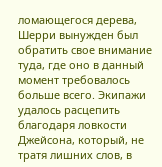ломающегося дерева, Шерри вынужден был обратить свое внимание туда, где оно в данный момент требовалось больше всего. Экипажи удалось расцепить благодаря ловкости Джейсона, который, не тратя лишних слов, в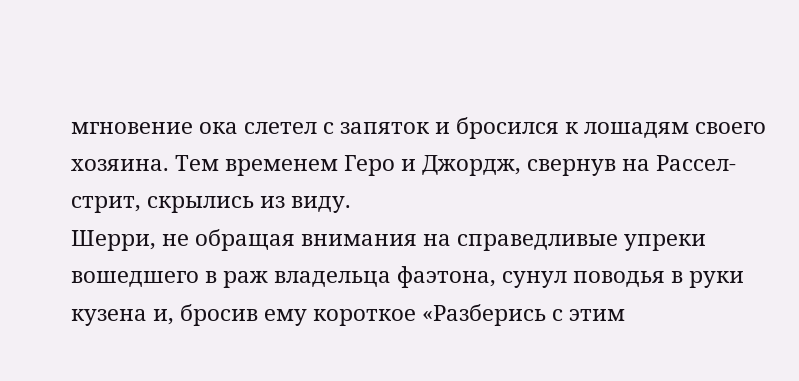мгновение ока слетел с запяток и бросился к лошадям своего хозяина. Тем временем Геро и Джордж, свернув на Рассел-стрит, скрылись из виду.
Шерри, не обращая внимания на справедливые упреки вошедшего в раж владельца фаэтона, сунул поводья в руки кузена и, бросив ему короткое «Разберись с этим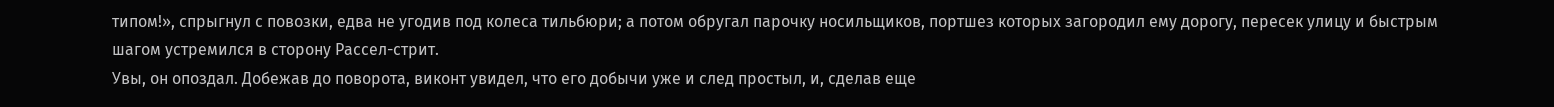типом!», спрыгнул с повозки, едва не угодив под колеса тильбюри; а потом обругал парочку носильщиков, портшез которых загородил ему дорогу, пересек улицу и быстрым шагом устремился в сторону Рассел-стрит.
Увы, он опоздал. Добежав до поворота, виконт увидел, что его добычи уже и след простыл, и, сделав еще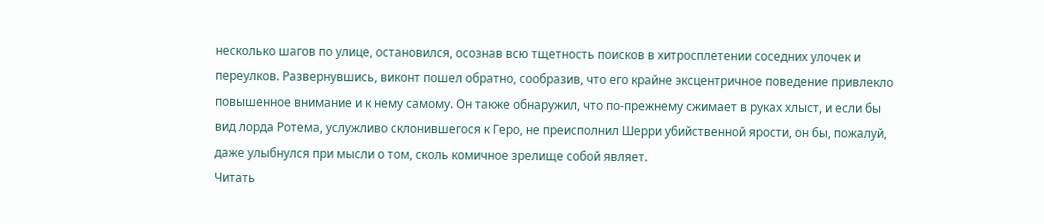несколько шагов по улице, остановился, осознав всю тщетность поисков в хитросплетении соседних улочек и переулков. Развернувшись, виконт пошел обратно, сообразив, что его крайне эксцентричное поведение привлекло повышенное внимание и к нему самому. Он также обнаружил, что по-прежнему сжимает в руках хлыст, и если бы вид лорда Ротема, услужливо склонившегося к Геро, не преисполнил Шерри убийственной ярости, он бы, пожалуй, даже улыбнулся при мысли о том, сколь комичное зрелище собой являет.
Читать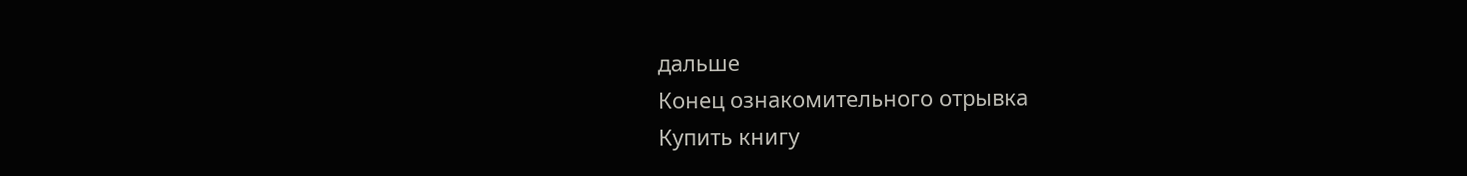дальше
Конец ознакомительного отрывка
Купить книгу